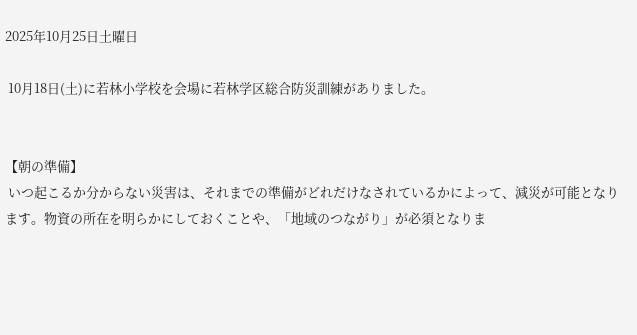2025年10月25日土曜日

 10月18日(土)に若林小学校を会場に若林学区総合防災訓練がありました。


【朝の準備】
 いつ起こるか分からない災害は、それまでの準備がどれだけなされているかによって、減災が可能となります。物資の所在を明らかにしておくことや、「地域のつながり」が必須となりま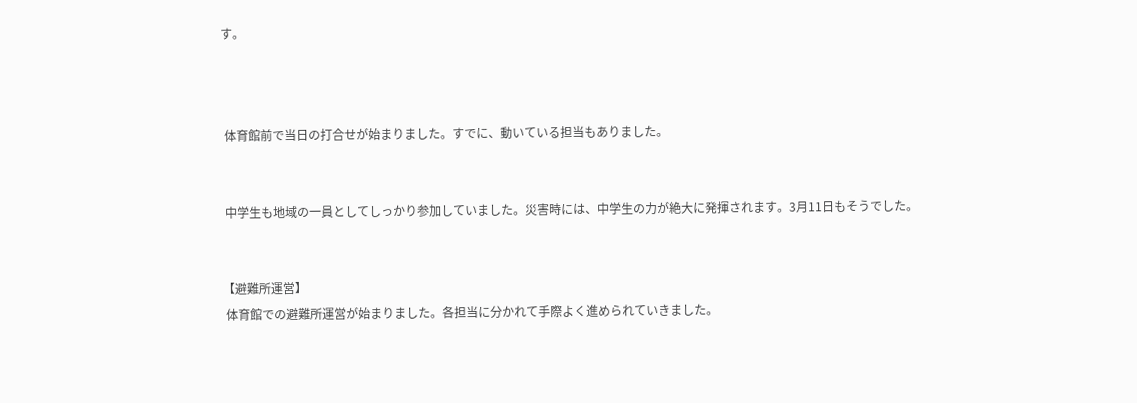す。



 体育館前で当日の打合せが始まりました。すでに、動いている担当もありました。


 中学生も地域の一員としてしっかり参加していました。災害時には、中学生の力が絶大に発揮されます。3月11日もそうでした。


【避難所運営】
 体育館での避難所運営が始まりました。各担当に分かれて手際よく進められていきました。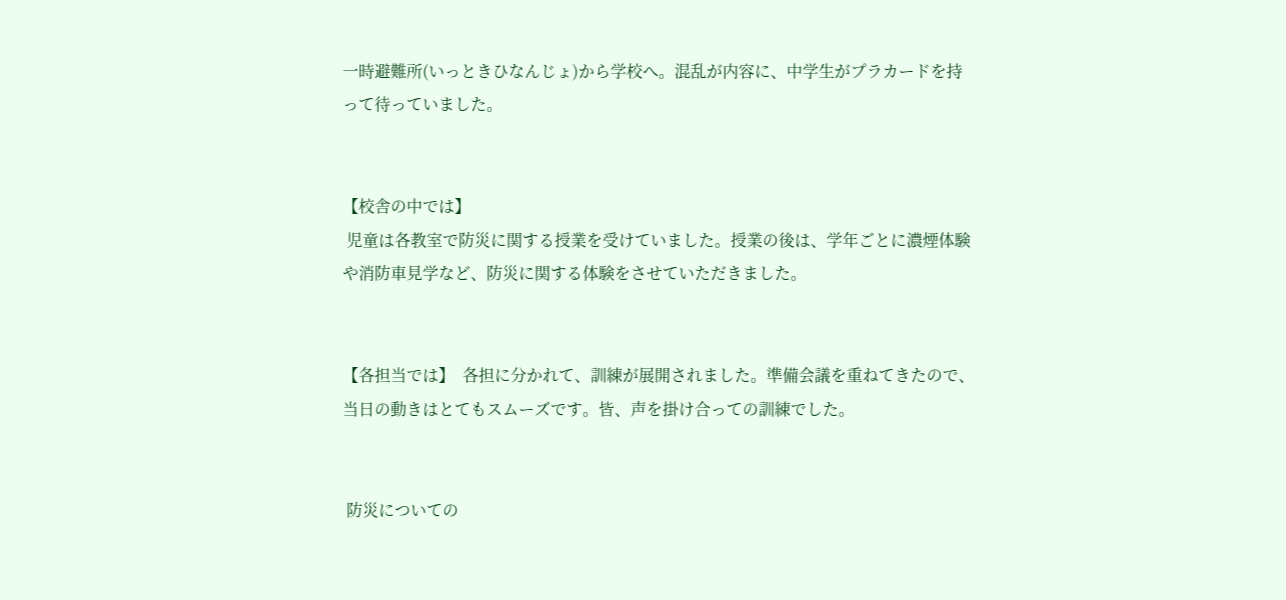一時避難所(いっときひなんじょ)から学校へ。混乱が内容に、中学生がプラカードを持って待っていました。


【校舎の中では】
 児童は各教室で防災に関する授業を受けていました。授業の後は、学年ごとに濃煙体験や消防車見学など、防災に関する体験をさせていただきました。


【各担当では】  各担に分かれて、訓練が展開されました。準備会議を重ねてきたので、当日の動きはとてもスムーズです。皆、声を掛け合っての訓練でした。


 防災についての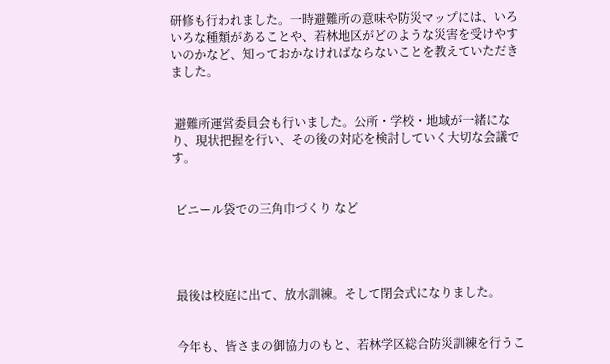研修も行われました。一時避難所の意味や防災マップには、いろいろな種類があることや、若林地区がどのような災害を受けやすいのかなど、知っておかなければならないことを教えていただきました。


 避難所運営委員会も行いました。公所・学校・地域が一緒になり、現状把握を行い、その後の対応を検討していく大切な会議です。


 ビニール袋での三角巾づくり など




 最後は校庭に出て、放水訓練。そして閉会式になりました。


 今年も、皆さまの御協力のもと、若林学区総合防災訓練を行うこ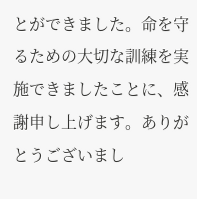とができました。命を守るための大切な訓練を実施できましたことに、感謝申し上げます。ありがとうございまし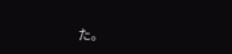た。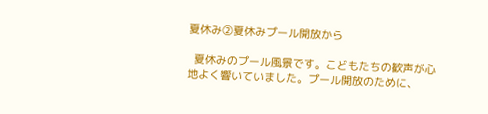夏休み②夏休みプール開放から

  夏休みのプール風景です。こどもたちの歓声が心地よく響いていました。プール開放のために、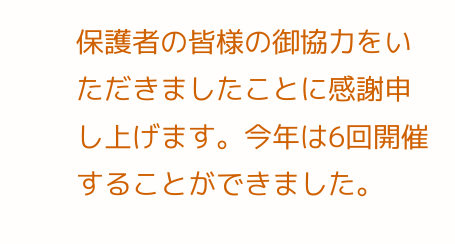保護者の皆様の御協力をいただきましたことに感謝申し上げます。今年は6回開催することができました。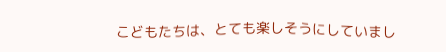こどもたちは、とても楽しそうにしていまし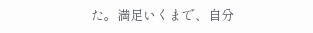た。満足いくまで、自分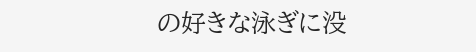の好きな泳ぎに没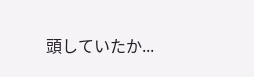頭していたか...